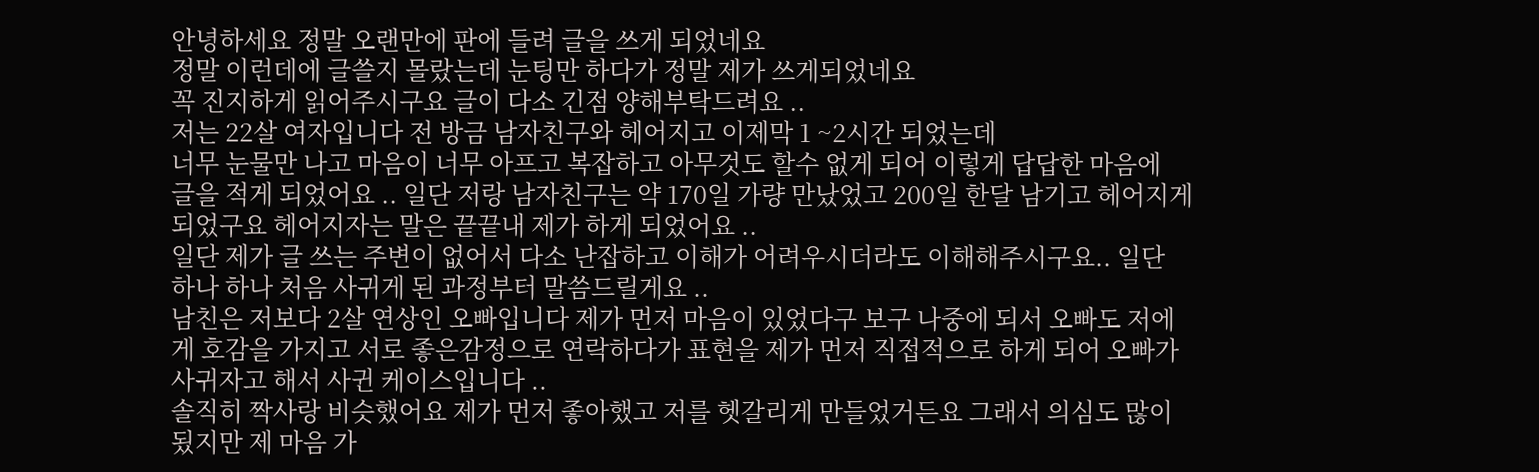안녕하세요 정말 오랜만에 판에 들려 글을 쓰게 되었네요
정말 이런데에 글쓸지 몰랐는데 눈팅만 하다가 정말 제가 쓰게되었네요
꼭 진지하게 읽어주시구요 글이 다소 긴점 양해부탁드려요 ..
저는 22살 여자입니다 전 방금 남자친구와 헤어지고 이제막 1 ~2시간 되었는데
너무 눈물만 나고 마음이 너무 아프고 복잡하고 아무것도 할수 없게 되어 이렇게 답답한 마음에
글을 적게 되었어요 .. 일단 저랑 남자친구는 약 170일 가량 만났었고 200일 한달 남기고 헤어지게되었구요 헤어지자는 말은 끝끝내 제가 하게 되었어요 ..
일단 제가 글 쓰는 주변이 없어서 다소 난잡하고 이해가 어려우시더라도 이해해주시구요.. 일단 하나 하나 처음 사귀게 된 과정부터 말씀드릴게요 ..
남친은 저보다 2살 연상인 오빠입니다 제가 먼저 마음이 있었다구 보구 나중에 되서 오빠도 저에게 호감을 가지고 서로 좋은감정으로 연락하다가 표현을 제가 먼저 직접적으로 하게 되어 오빠가 사귀자고 해서 사귄 케이스입니다 ..
솔직히 짝사랑 비슷했어요 제가 먼저 좋아했고 저를 헷갈리게 만들었거든요 그래서 의심도 많이 됬지만 제 마음 가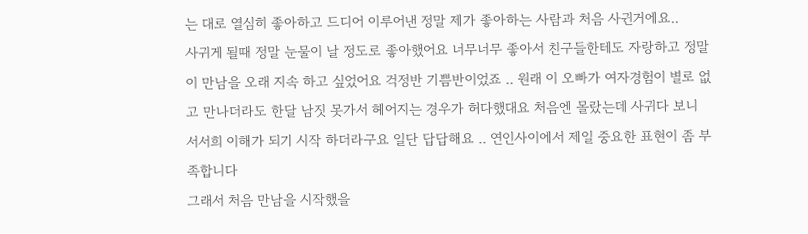는 대로 열심히 좋아하고 드디어 이루어낸 정말 제가 좋아하는 사람과 처음 사귄거에요..
사귀게 될때 정말 눈물이 날 정도로 좋아했어요 너무너무 좋아서 친구들한테도 자랑하고 정말 이 만남을 오래 지속 하고 싶었어요 걱정반 기쁨반이었죠 .. 원래 이 오빠가 여자경험이 별로 없고 만나더라도 한달 남짓 못가서 헤어지는 경우가 허다했대요 처음엔 몰랐는데 사귀다 보니 서서희 이해가 되기 시작 하더라구요 일단 답답해요 .. 연인사이에서 제일 중요한 표현이 좀 부족합니다
그래서 처음 만남을 시작했을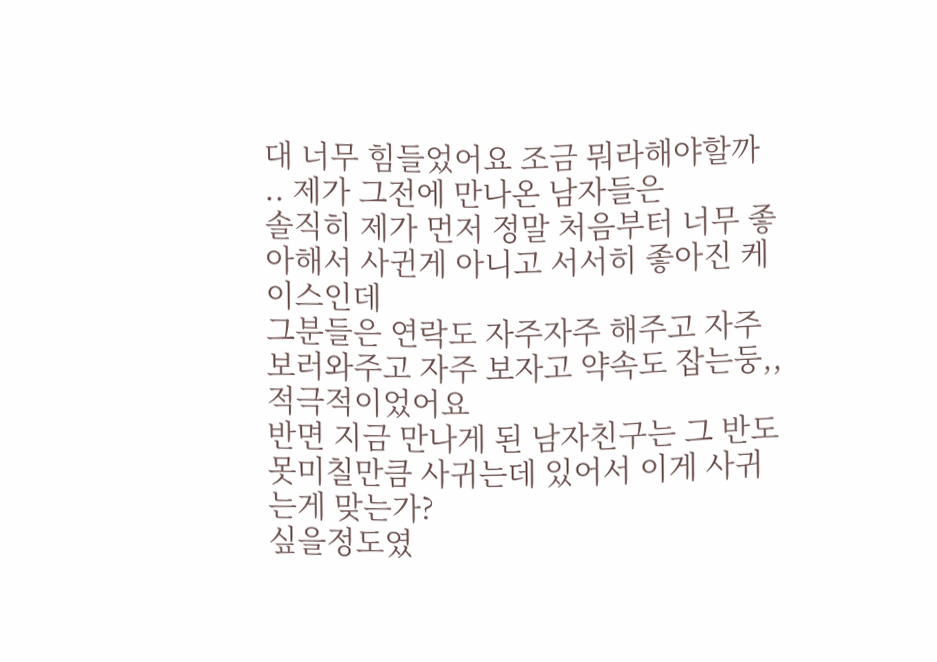대 너무 힘들었어요 조금 뭐라해야할까 .. 제가 그전에 만나온 남자들은
솔직히 제가 먼저 정말 처음부터 너무 좋아해서 사귄게 아니고 서서히 좋아진 케이스인데
그분들은 연락도 자주자주 해주고 자주 보러와주고 자주 보자고 약속도 잡는둥,, 적극적이었어요
반면 지금 만나게 된 남자친구는 그 반도 못미칠만큼 사귀는데 있어서 이게 사귀는게 맞는가?
싶을정도였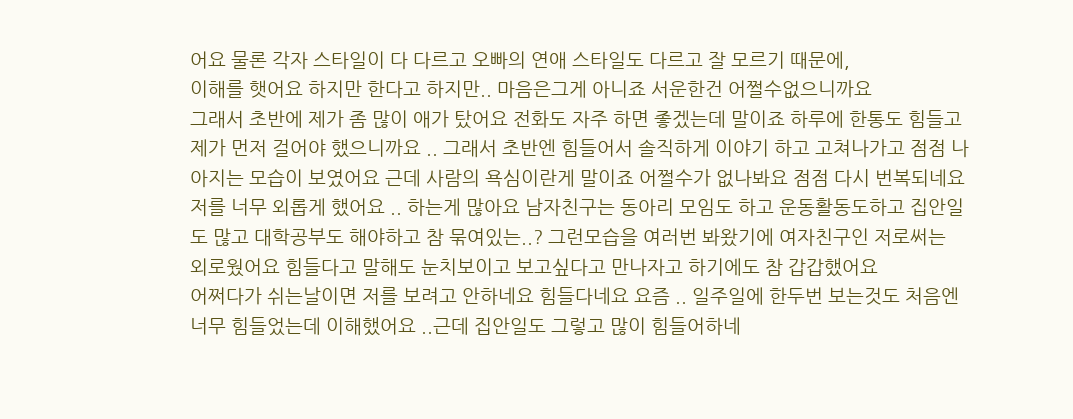어요 물론 각자 스타일이 다 다르고 오빠의 연애 스타일도 다르고 잘 모르기 때문에,
이해를 햇어요 하지만 한다고 하지만.. 마음은그게 아니죠 서운한건 어쩔수없으니까요
그래서 초반에 제가 좀 많이 애가 탔어요 전화도 자주 하면 좋겠는데 말이죠 하루에 한통도 힘들고
제가 먼저 걸어야 했으니까요 .. 그래서 초반엔 힘들어서 솔직하게 이야기 하고 고쳐나가고 점점 나아지는 모습이 보였어요 근데 사람의 욕심이란게 말이죠 어쩔수가 없나봐요 점점 다시 번복되네요
저를 너무 외롭게 했어요 .. 하는게 많아요 남자친구는 동아리 모임도 하고 운동활동도하고 집안일도 많고 대학공부도 해야하고 참 묶여있는..? 그런모습을 여러번 봐왔기에 여자친구인 저로써는
외로웠어요 힘들다고 말해도 눈치보이고 보고싶다고 만나자고 하기에도 참 갑갑했어요
어쩌다가 쉬는날이면 저를 보려고 안하네요 힘들다네요 요즘 .. 일주일에 한두번 보는것도 처음엔 너무 힘들었는데 이해했어요 ..근데 집안일도 그렇고 많이 힘들어하네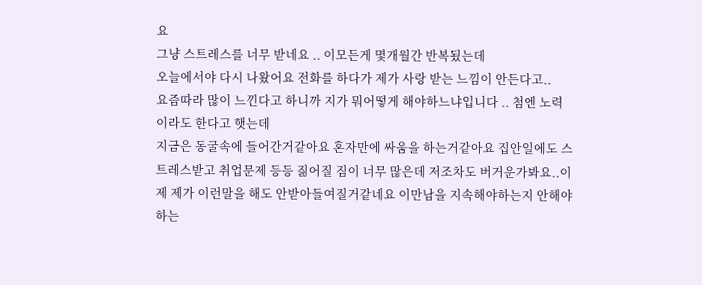요
그냥 스트레스를 너무 받네요 .. 이모든게 몇개월간 반복됬는데
오늘에서야 다시 나왔어요 전화를 하다가 제가 사랑 받는 느낌이 안든다고..
요즘따라 많이 느낀다고 하니까 지가 뭐어떻게 해야하느냐입니다 .. 첨엔 노력이라도 한다고 햇는데
지금은 동굴속에 들어간거같아요 혼자만에 싸움을 하는거같아요 집안일에도 스트레스받고 취업문제 등등 짊어질 짐이 너무 많은데 저조차도 버거운가봐요..이제 제가 이런말을 해도 안받아들여질거같네요 이만남을 지속해야하는지 안해야하는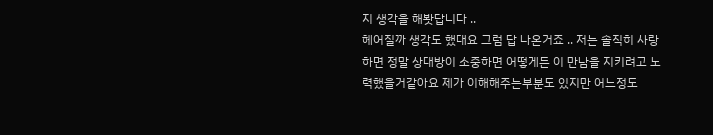지 생각을 해봣답니다 ..
헤어질까 생각도 했대요 그럼 답 나온거죠 .. 저는 솔직히 사랑하면 정말 상대방이 소중하면 어떻게든 이 만남을 지키려고 노력했을거같아요 제가 이해해주는부분도 있지만 어느정도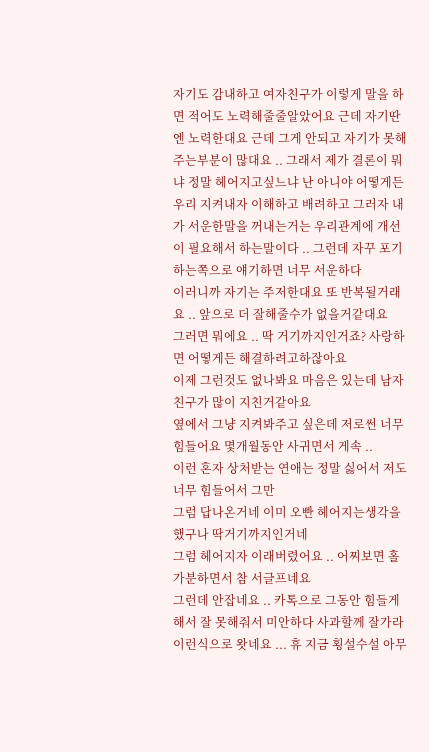자기도 감내하고 여자친구가 이렇게 말을 하면 적어도 노력해줄줄알았어요 근데 자기딴엔 노력한대요 근데 그게 안되고 자기가 못해주는부분이 많대요 .. 그래서 제가 결론이 뭐냐 정말 헤어지고싶느냐 난 아니야 어떻게든 우리 지켜내자 이해하고 배려하고 그러자 내가 서운한말을 꺼내는거는 우리관계에 개선이 필요해서 하는말이다 .. 그런데 자꾸 포기하는쪽으로 얘기하면 너무 서운하다
이러니까 자기는 주저한대요 또 반복될거래요 .. 앞으로 더 잘해줄수가 없을거같대요
그러면 뭐에요 .. 딱 거기까지인거죠? 사랑하면 어떻게든 해결하려고하잖아요
이제 그런것도 없나봐요 마음은 있는데 남자친구가 많이 지친거같아요
옆에서 그냥 지켜봐주고 싶은데 저로썬 너무힘들어요 몇개월동안 사귀면서 게속 ..
이런 혼자 상처받는 연애는 정말 싫어서 저도 너무 힘들어서 그만
그럼 답나온거네 이미 오빤 헤어지는생각을 했구나 딱거기까지인거네
그럼 헤어지자 이래버렸어요 .. 어찌보면 홀가분하면서 참 서글프네요
그런데 안잡네요 .. 카톡으로 그동안 힘들게 해서 잘 못해줘서 미안하다 사과할께 잘가라 이런식으로 왓네요 ... 휴 지금 횡설수설 아무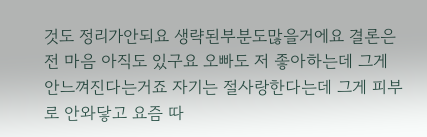것도 정리가안되요 생략된부분도많을거에요 결론은 전 마음 아직도 있구요 오빠도 저 좋아하는데 그게 안느껴진다는거죠 자기는 절사랑한다는데 그게 피부로 안와닿고 요즘 따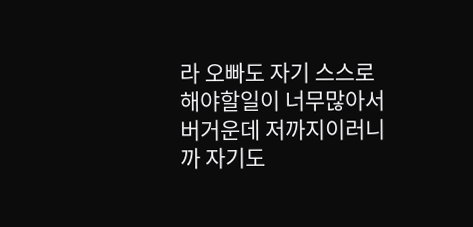라 오빠도 자기 스스로 해야할일이 너무많아서 버거운데 저까지이러니까 자기도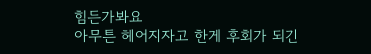힘든가봐요
아무튼 헤어지자고 한게 후회가 되긴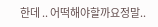한데 .. 어떡해야할까요정말..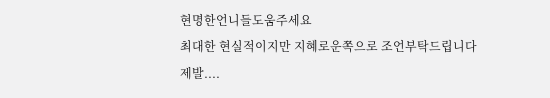현명한언니들도움주세요
최대한 현실적이지만 지혜로운쪽으로 조언부탁드립니다 제발....